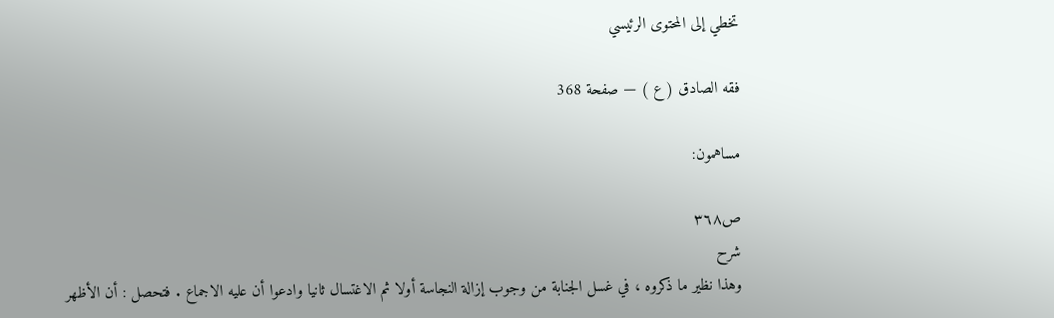تخطي إلى المحتوى الرئيسي

فقه الصادق ( ع ) — صفحة 368

مساهمون:

ص٣٦٨
شرح
وهذا نظير ما ذكروه ، في غسل الجنابة من وجوب إزالة النجاسة أولا ثم الاغتسال ثانيا وادعوا أن عليه الاجماع . فتحصل : أن الأظهر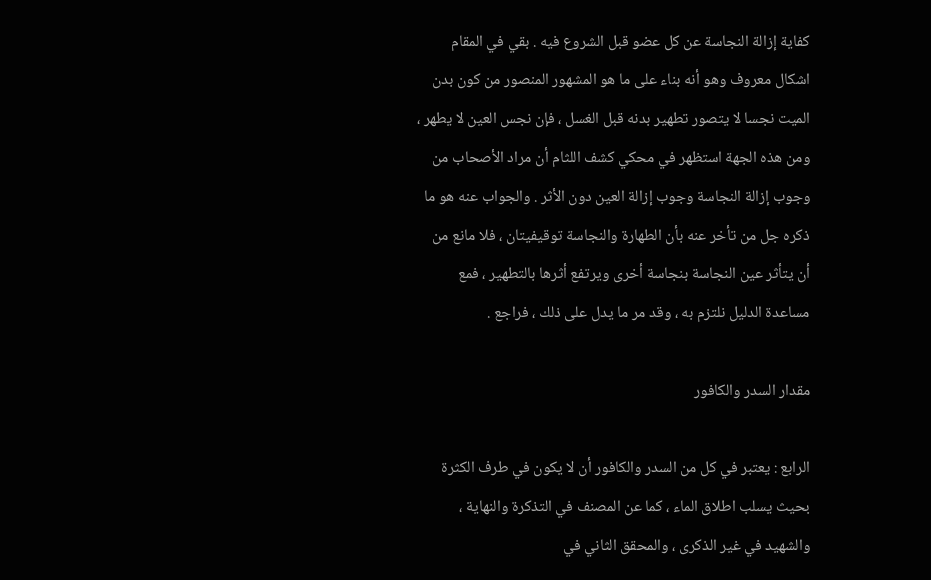كفاية إزالة النجاسة عن كل عضو قبل الشروع فيه . بقي في المقام اشكال معروف وهو أنه بناء على ما هو المشهور المنصور من كون بدن الميت نجسا لا يتصور تطهير بدنه قبل الغسل ، فإن نجس العين لا يطهر ، ومن هذه الجهة استظهر في محكي كشف اللثام أن مراد الأصحاب من وجوب إزالة النجاسة وجوب إزالة العين دون الأثر . والجواب عنه هو ما ذكره جل من تأخر عنه بأن الطهارة والنجاسة توقيفيتان ، فلا مانع من أن يتأثر عين النجاسة بنجاسة أخرى ويرتفع أثرها بالتطهير ، فمع مساعدة الدليل نلتزم به ، وقد مر ما يدل على ذلك ، فراجع .

مقدار السدر والكافور

الرابع : يعتبر في كل من السدر والكافور أن لا يكون في طرف الكثرة بحيث يسلب اطلاق الماء ، كما عن المصنف في التذكرة والنهاية ، والشهيد في غير الذكرى ، والمحقق الثاني في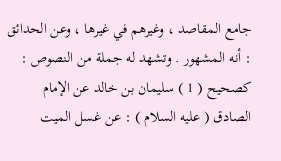جامع المقاصد ، وغيرهم في غيرها ، وعن الحدائق : أنه المشهور . وتشهد له جملة من النصوص : كصحيح ( 1 ) سليمان بن خالد عن الإمام الصادق ( عليه السلام ) : عن غسل الميت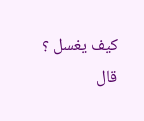كيف يغسل ؟ قال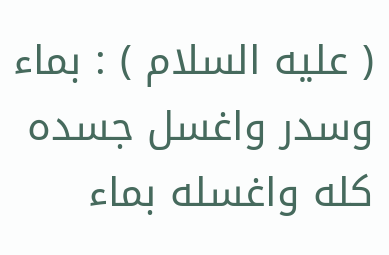( عليه السلام ) : بماء وسدر واغسل جسده كله واغسله بماء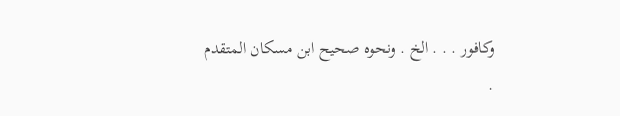وكافور . . . الخ . ونحوه صحيح ابن مسكان المتقدم .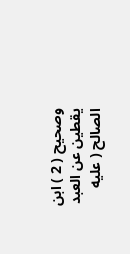وصحيح ( 2 ) ابن يقطين عن العبد الصالح ( عليه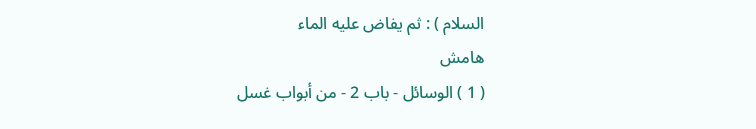السلام ) : ثم يفاض عليه الماء
هامش
( 1 ) الوسائل - باب 2 - من أبواب غسل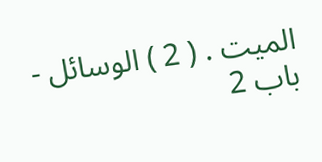الميت . ( 2 ) الوسائل - باب 2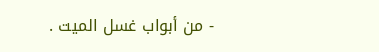- من أبواب غسل الميت .